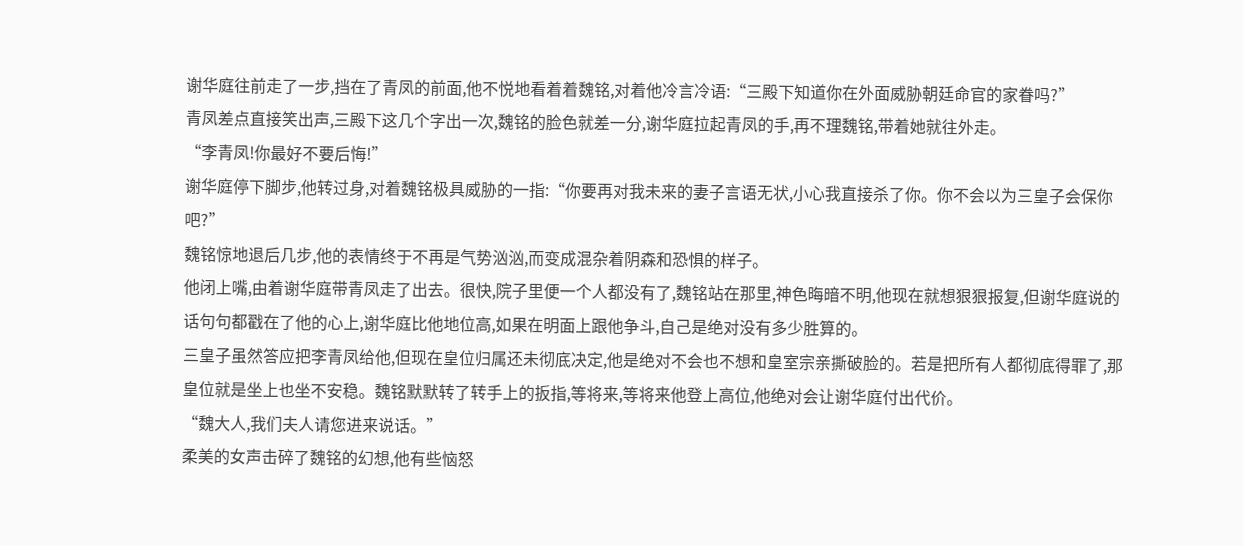谢华庭往前走了一步,挡在了青凤的前面,他不悦地看着着魏铭,对着他冷言冷语:“三殿下知道你在外面威胁朝廷命官的家眷吗?”
青凤差点直接笑出声,三殿下这几个字出一次,魏铭的脸色就差一分,谢华庭拉起青凤的手,再不理魏铭,带着她就往外走。
“李青凤!你最好不要后悔!”
谢华庭停下脚步,他转过身,对着魏铭极具威胁的一指:“你要再对我未来的妻子言语无状,小心我直接杀了你。你不会以为三皇子会保你吧?”
魏铭惊地退后几步,他的表情终于不再是气势汹汹,而变成混杂着阴森和恐惧的样子。
他闭上嘴,由着谢华庭带青凤走了出去。很快,院子里便一个人都没有了,魏铭站在那里,神色晦暗不明,他现在就想狠狠报复,但谢华庭说的话句句都戳在了他的心上,谢华庭比他地位高,如果在明面上跟他争斗,自己是绝对没有多少胜算的。
三皇子虽然答应把李青凤给他,但现在皇位归属还未彻底决定,他是绝对不会也不想和皇室宗亲撕破脸的。若是把所有人都彻底得罪了,那皇位就是坐上也坐不安稳。魏铭默默转了转手上的扳指,等将来,等将来他登上高位,他绝对会让谢华庭付出代价。
“魏大人,我们夫人请您进来说话。”
柔美的女声击碎了魏铭的幻想,他有些恼怒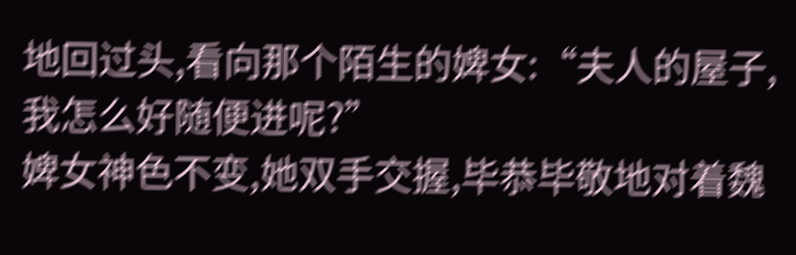地回过头,看向那个陌生的婢女:“夫人的屋子,我怎么好随便进呢?”
婢女神色不变,她双手交握,毕恭毕敬地对着魏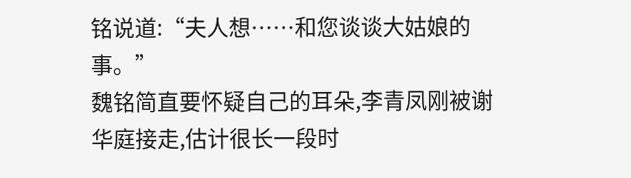铭说道:“夫人想……和您谈谈大姑娘的事。”
魏铭简直要怀疑自己的耳朵,李青凤刚被谢华庭接走,估计很长一段时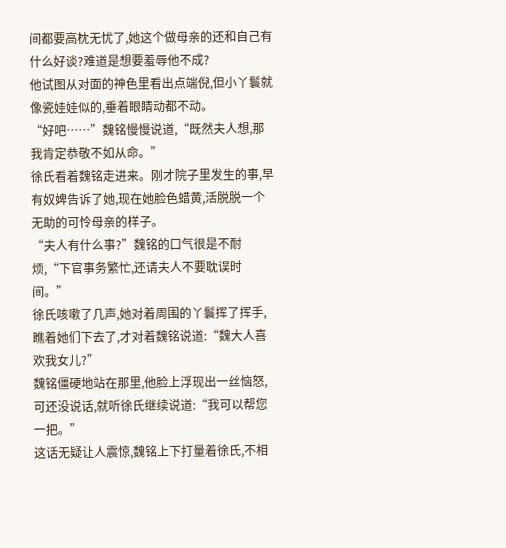间都要高枕无忧了,她这个做母亲的还和自己有什么好谈?难道是想要羞辱他不成?
他试图从对面的神色里看出点端倪,但小丫鬟就像瓷娃娃似的,垂着眼睛动都不动。
“好吧……”魏铭慢慢说道,“既然夫人想,那我肯定恭敬不如从命。”
徐氏看着魏铭走进来。刚才院子里发生的事,早有奴婢告诉了她,现在她脸色蜡黄,活脱脱一个无助的可怜母亲的样子。
“夫人有什么事?”魏铭的口气很是不耐烦,“下官事务繁忙,还请夫人不要耽误时间。”
徐氏咳嗽了几声,她对着周围的丫鬟挥了挥手,瞧着她们下去了,才对着魏铭说道:“魏大人喜欢我女儿?”
魏铭僵硬地站在那里,他脸上浮现出一丝恼怒,可还没说话,就听徐氏继续说道:“我可以帮您一把。”
这话无疑让人震惊,魏铭上下打量着徐氏,不相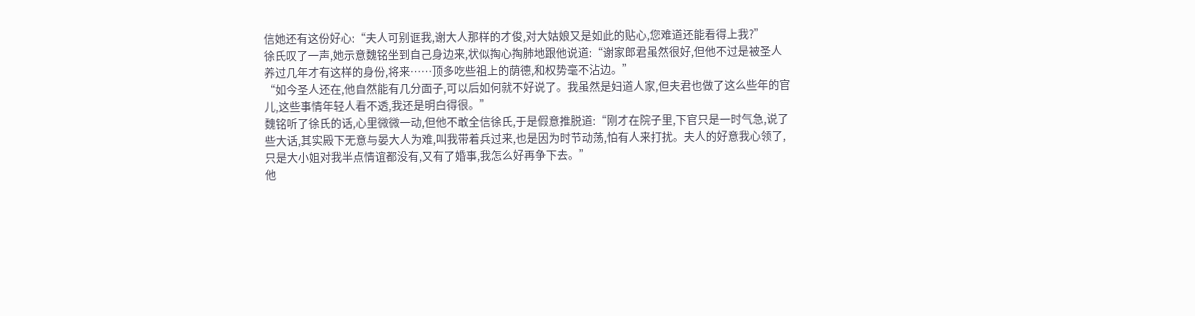信她还有这份好心:“夫人可别诓我,谢大人那样的才俊,对大姑娘又是如此的贴心,您难道还能看得上我?”
徐氏叹了一声,她示意魏铭坐到自己身边来,状似掏心掏肺地跟他说道:“谢家郎君虽然很好,但他不过是被圣人养过几年才有这样的身份,将来……顶多吃些祖上的荫德,和权势毫不沾边。”
“如今圣人还在,他自然能有几分面子,可以后如何就不好说了。我虽然是妇道人家,但夫君也做了这么些年的官儿,这些事情年轻人看不透,我还是明白得很。”
魏铭听了徐氏的话,心里微微一动,但他不敢全信徐氏,于是假意推脱道:“刚才在院子里,下官只是一时气急,说了些大话,其实殿下无意与晏大人为难,叫我带着兵过来,也是因为时节动荡,怕有人来打扰。夫人的好意我心领了,只是大小姐对我半点情谊都没有,又有了婚事,我怎么好再争下去。”
他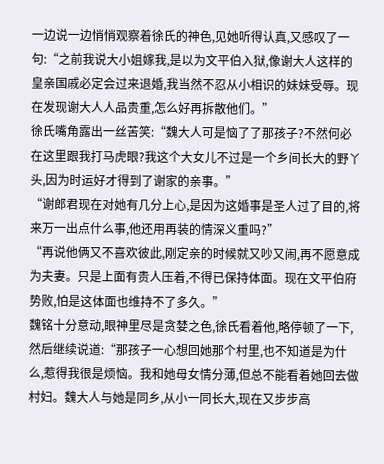一边说一边悄悄观察着徐氏的神色,见她听得认真,又感叹了一句:“之前我说大小姐嫁我,是以为文平伯入狱,像谢大人这样的皇亲国戚必定会过来退婚,我当然不忍从小相识的妹妹受辱。现在发现谢大人人品贵重,怎么好再拆散他们。”
徐氏嘴角露出一丝苦笑:“魏大人可是恼了了那孩子?不然何必在这里跟我打马虎眼?我这个大女儿不过是一个乡间长大的野丫头,因为时运好才得到了谢家的亲事。”
“谢郎君现在对她有几分上心,是因为这婚事是圣人过了目的,将来万一出点什么事,他还用再装的情深义重吗?”
“再说他俩又不喜欢彼此,刚定亲的时候就又吵又闹,再不愿意成为夫妻。只是上面有贵人压着,不得已保持体面。现在文平伯府势败,怕是这体面也维持不了多久。”
魏铭十分意动,眼神里尽是贪婪之色,徐氏看着他,略停顿了一下,然后继续说道:“那孩子一心想回她那个村里,也不知道是为什么,惹得我很是烦恼。我和她母女情分薄,但总不能看着她回去做村妇。魏大人与她是同乡,从小一同长大,现在又步步高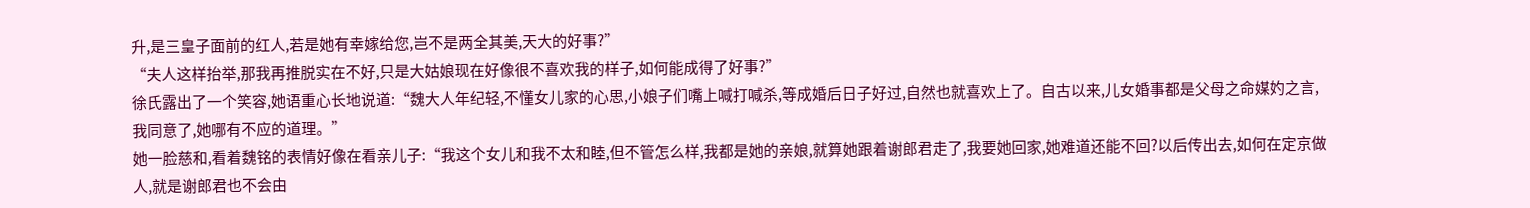升,是三皇子面前的红人,若是她有幸嫁给您,岂不是两全其美,天大的好事?”
“夫人这样抬举,那我再推脱实在不好,只是大姑娘现在好像很不喜欢我的样子,如何能成得了好事?”
徐氏露出了一个笑容,她语重心长地说道:“魏大人年纪轻,不懂女儿家的心思,小娘子们嘴上喊打喊杀,等成婚后日子好过,自然也就喜欢上了。自古以来,儿女婚事都是父母之命媒妁之言,我同意了,她哪有不应的道理。”
她一脸慈和,看着魏铭的表情好像在看亲儿子:“我这个女儿和我不太和睦,但不管怎么样,我都是她的亲娘,就算她跟着谢郎君走了,我要她回家,她难道还能不回?以后传出去,如何在定京做人,就是谢郎君也不会由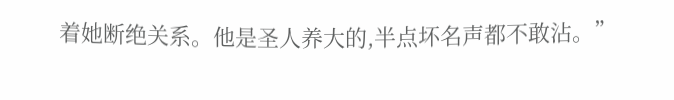着她断绝关系。他是圣人养大的,半点坏名声都不敢沾。”